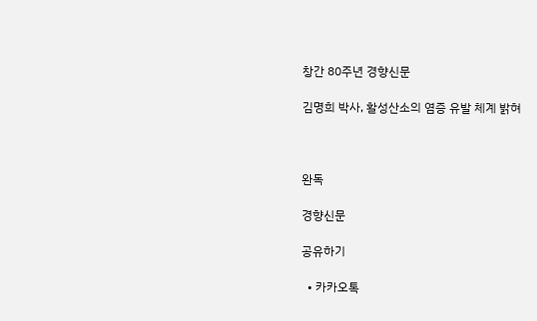창간 80주년 경향신문

김명희 박사, 활성산소의 염증 유발 체계 밝혀



완독

경향신문

공유하기

  • 카카오톡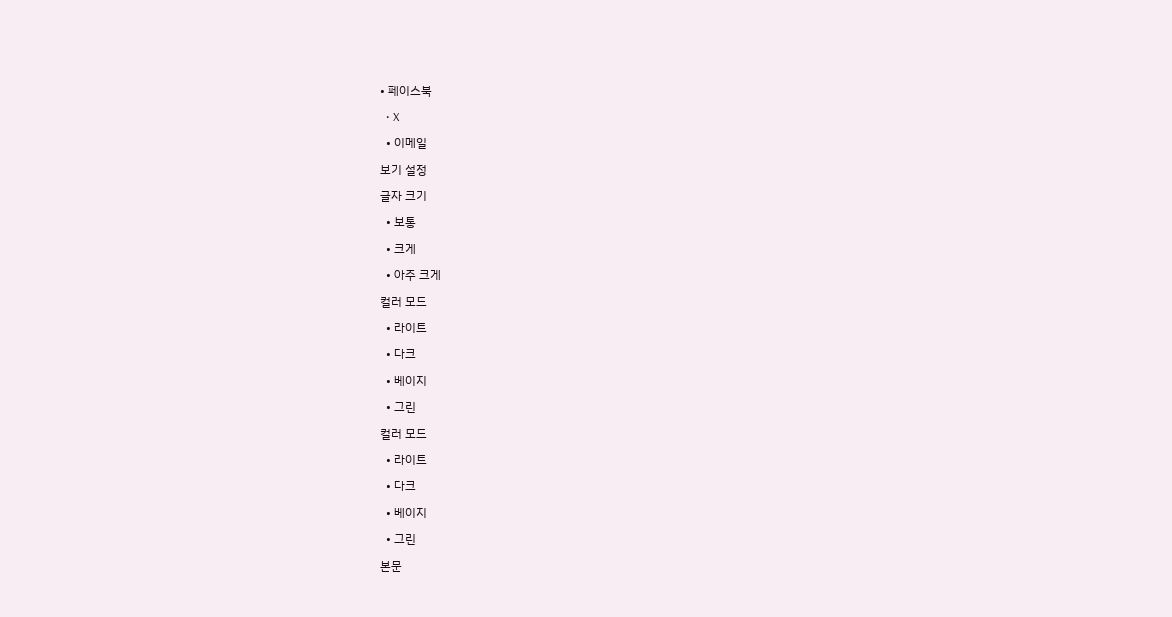• 페이스북

  • X

  • 이메일

보기 설정

글자 크기

  • 보통

  • 크게

  • 아주 크게

컬러 모드

  • 라이트

  • 다크

  • 베이지

  • 그린

컬러 모드

  • 라이트

  • 다크

  • 베이지

  • 그린

본문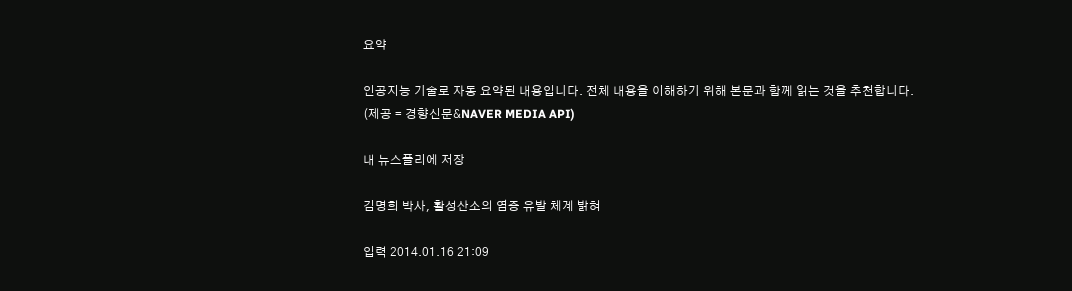요약

인공지능 기술로 자동 요약된 내용입니다. 전체 내용을 이해하기 위해 본문과 함께 읽는 것을 추천합니다.
(제공 = 경향신문&NAVER MEDIA API)

내 뉴스플리에 저장

김명희 박사, 활성산소의 염증 유발 체계 밝혀

입력 2014.01.16 21:09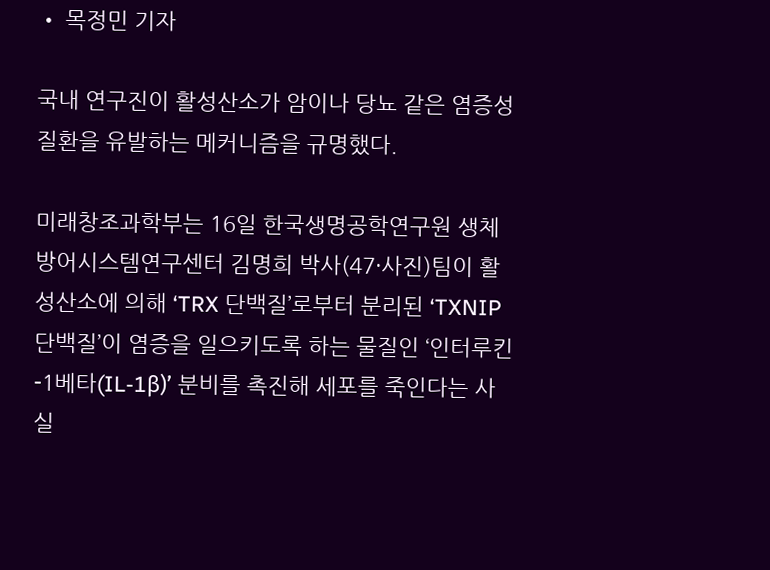• 목정민 기자

국내 연구진이 활성산소가 암이나 당뇨 같은 염증성 질환을 유발하는 메커니즘을 규명했다.

미래창조과학부는 16일 한국생명공학연구원 생체방어시스템연구센터 김명희 박사(47·사진)팀이 활성산소에 의해 ‘TRX 단백질’로부터 분리된 ‘TXNIP 단백질’이 염증을 일으키도록 하는 물질인 ‘인터루킨-1베타(IL-1β)’ 분비를 촉진해 세포를 죽인다는 사실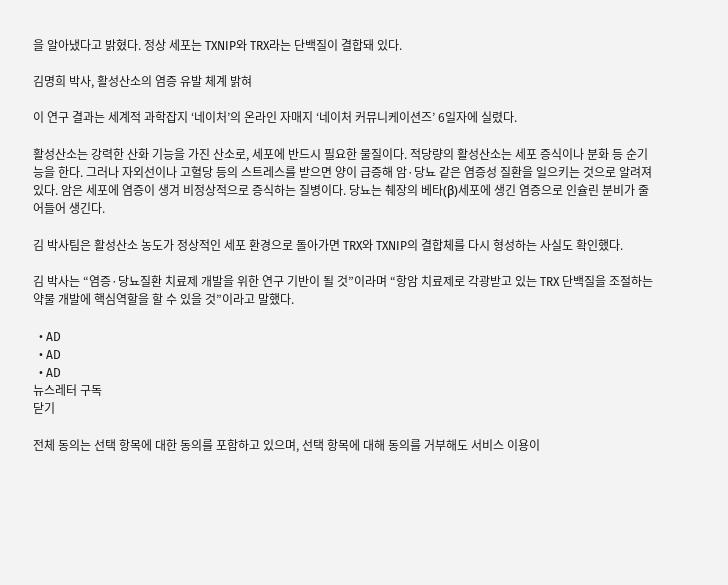을 알아냈다고 밝혔다. 정상 세포는 TXNIP와 TRX라는 단백질이 결합돼 있다.

김명희 박사, 활성산소의 염증 유발 체계 밝혀

이 연구 결과는 세계적 과학잡지 ‘네이처’의 온라인 자매지 ‘네이처 커뮤니케이션즈’ 6일자에 실렸다.

활성산소는 강력한 산화 기능을 가진 산소로, 세포에 반드시 필요한 물질이다. 적당량의 활성산소는 세포 증식이나 분화 등 순기능을 한다. 그러나 자외선이나 고혈당 등의 스트레스를 받으면 양이 급증해 암·당뇨 같은 염증성 질환을 일으키는 것으로 알려져 있다. 암은 세포에 염증이 생겨 비정상적으로 증식하는 질병이다. 당뇨는 췌장의 베타(β)세포에 생긴 염증으로 인슐린 분비가 줄어들어 생긴다.

김 박사팀은 활성산소 농도가 정상적인 세포 환경으로 돌아가면 TRX와 TXNIP의 결합체를 다시 형성하는 사실도 확인했다.

김 박사는 “염증·당뇨질환 치료제 개발을 위한 연구 기반이 될 것”이라며 “항암 치료제로 각광받고 있는 TRX 단백질을 조절하는 약물 개발에 핵심역할을 할 수 있을 것”이라고 말했다.

  • AD
  • AD
  • AD
뉴스레터 구독
닫기

전체 동의는 선택 항목에 대한 동의를 포함하고 있으며, 선택 항목에 대해 동의를 거부해도 서비스 이용이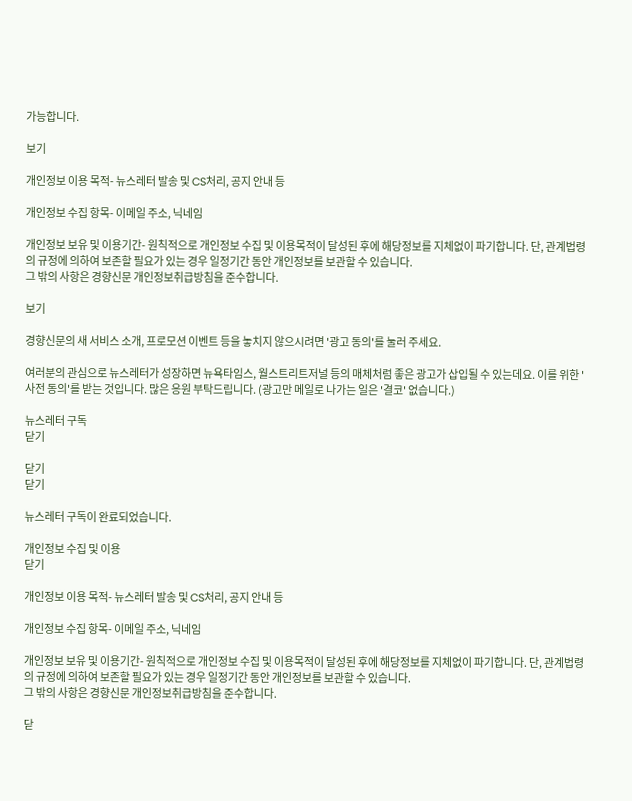가능합니다.

보기

개인정보 이용 목적- 뉴스레터 발송 및 CS처리, 공지 안내 등

개인정보 수집 항목- 이메일 주소, 닉네임

개인정보 보유 및 이용기간- 원칙적으로 개인정보 수집 및 이용목적이 달성된 후에 해당정보를 지체없이 파기합니다. 단, 관계법령의 규정에 의하여 보존할 필요가 있는 경우 일정기간 동안 개인정보를 보관할 수 있습니다.
그 밖의 사항은 경향신문 개인정보취급방침을 준수합니다.

보기

경향신문의 새 서비스 소개, 프로모션 이벤트 등을 놓치지 않으시려면 '광고 동의'를 눌러 주세요.

여러분의 관심으로 뉴스레터가 성장하면 뉴욕타임스, 월스트리트저널 등의 매체처럼 좋은 광고가 삽입될 수 있는데요. 이를 위한 '사전 동의'를 받는 것입니다. 많은 응원 부탁드립니다. (광고만 메일로 나가는 일은 '결코' 없습니다.)

뉴스레터 구독
닫기

닫기
닫기

뉴스레터 구독이 완료되었습니다.

개인정보 수집 및 이용
닫기

개인정보 이용 목적- 뉴스레터 발송 및 CS처리, 공지 안내 등

개인정보 수집 항목- 이메일 주소, 닉네임

개인정보 보유 및 이용기간- 원칙적으로 개인정보 수집 및 이용목적이 달성된 후에 해당정보를 지체없이 파기합니다. 단, 관계법령의 규정에 의하여 보존할 필요가 있는 경우 일정기간 동안 개인정보를 보관할 수 있습니다.
그 밖의 사항은 경향신문 개인정보취급방침을 준수합니다.

닫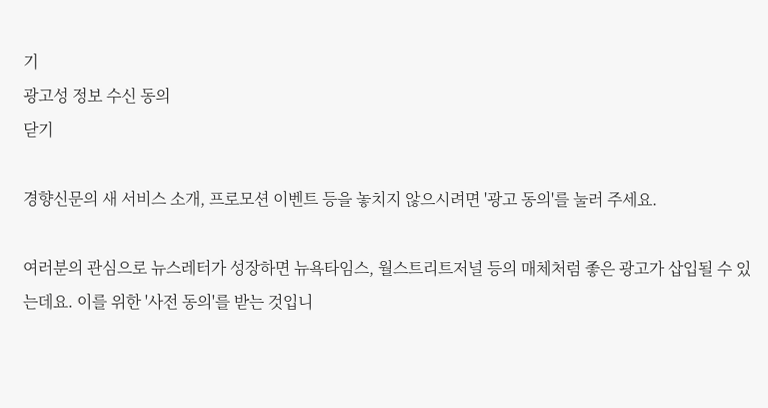기
광고성 정보 수신 동의
닫기

경향신문의 새 서비스 소개, 프로모션 이벤트 등을 놓치지 않으시려면 '광고 동의'를 눌러 주세요.

여러분의 관심으로 뉴스레터가 성장하면 뉴욕타임스, 월스트리트저널 등의 매체처럼 좋은 광고가 삽입될 수 있는데요. 이를 위한 '사전 동의'를 받는 것입니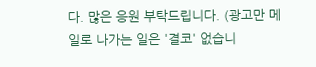다. 많은 응원 부탁드립니다. (광고만 메일로 나가는 일은 '결코' 없습니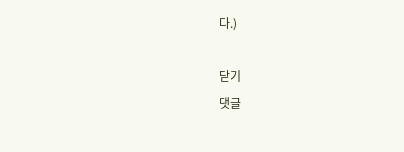다.)

닫기
댓글